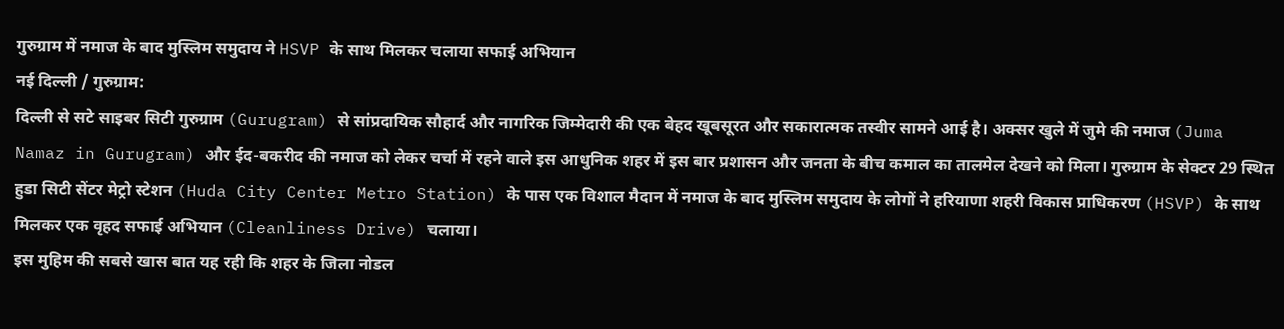गुरुग्राम में नमाज के बाद मुस्लिम समुदाय ने HSVP के साथ मिलकर चलाया सफाई अभियान
नई दिल्ली / गुरुग्राम:
दिल्ली से सटे साइबर सिटी गुरुग्राम (Gurugram) से सांप्रदायिक सौहार्द और नागरिक जिम्मेदारी की एक बेहद खूबसूरत और सकारात्मक तस्वीर सामने आई है। अक्सर खुले में जुमे की नमाज (Juma Namaz in Gurugram) और ईद-बकरीद की नमाज को लेकर चर्चा में रहने वाले इस आधुनिक शहर में इस बार प्रशासन और जनता के बीच कमाल का तालमेल देखने को मिला। गुरुग्राम के सेक्टर 29 स्थित हुडा सिटी सेंटर मेट्रो स्टेशन (Huda City Center Metro Station) के पास एक विशाल मैदान में नमाज के बाद मुस्लिम समुदाय के लोगों ने हरियाणा शहरी विकास प्राधिकरण (HSVP) के साथ मिलकर एक वृहद सफाई अभियान (Cleanliness Drive) चलाया।
इस मुहिम की सबसे खास बात यह रही कि शहर के जिला नोडल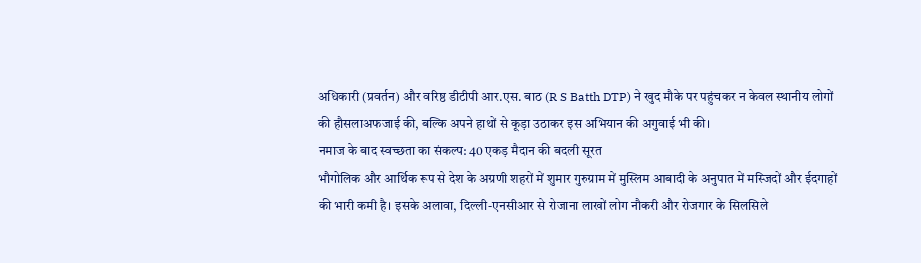अधिकारी (प्रवर्तन) और वरिष्ठ डीटीपी आर.एस. बाठ (R S Batth DTP) ने खुद मौके पर पहुंचकर न केवल स्थानीय लोगों की हौसलाअफजाई की, बल्कि अपने हाथों से कूड़ा उठाकर इस अभियान की अगुवाई भी की।
नमाज के बाद स्वच्छता का संकल्प: 40 एकड़ मैदान की बदली सूरत
भौगोलिक और आर्थिक रूप से देश के अग्रणी शहरों में शुमार गुरुग्राम में मुस्लिम आबादी के अनुपात में मस्जिदों और ईदगाहों की भारी कमी है। इसके अलावा, दिल्ली-एनसीआर से रोजाना लाखों लोग नौकरी और रोजगार के सिलसिले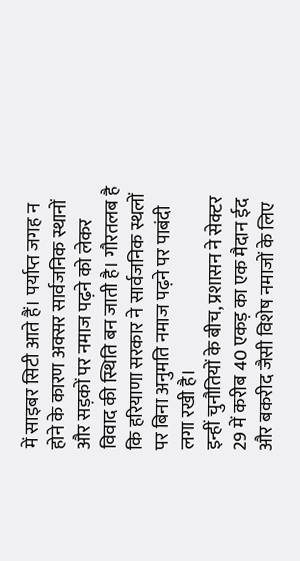में साइबर सिटी आते हैं। पर्याप्त जगह न होने के कारण अक्सर सार्वजनिक स्थानों और सड़कों पर नमाज पढ़ने को लेकर विवाद की स्थिति बन जाती है। गौरतलब है कि हरियाणा सरकार ने सार्वजनिक स्थलों पर बिना अनुमति नमाज पढ़ने पर पाबंदी लगा रखी है।
इन्हीं चुनौतियों के बीच, प्रशासन ने सेक्टर 29 में करीब 40 एकड़ का एक मैदान ईद और बकरीद जैसी विशेष नमाजों के लिए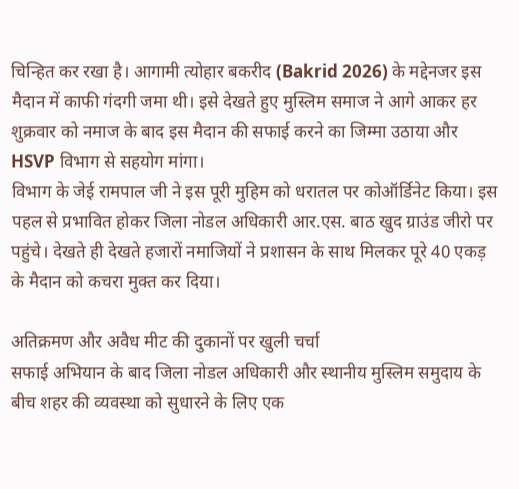चिन्हित कर रखा है। आगामी त्योहार बकरीद (Bakrid 2026) के मद्देनजर इस मैदान में काफी गंदगी जमा थी। इसे देखते हुए मुस्लिम समाज ने आगे आकर हर शुक्रवार को नमाज के बाद इस मैदान की सफाई करने का जिम्मा उठाया और HSVP विभाग से सहयोग मांगा।
विभाग के जेई रामपाल जी ने इस पूरी मुहिम को धरातल पर कोऑर्डिनेट किया। इस पहल से प्रभावित होकर जिला नोडल अधिकारी आर.एस. बाठ खुद ग्राउंड जीरो पर पहुंचे। देखते ही देखते हजारों नमाजियों ने प्रशासन के साथ मिलकर पूरे 40 एकड़ के मैदान को कचरा मुक्त कर दिया।

अतिक्रमण और अवैध मीट की दुकानों पर खुली चर्चा
सफाई अभियान के बाद जिला नोडल अधिकारी और स्थानीय मुस्लिम समुदाय के बीच शहर की व्यवस्था को सुधारने के लिए एक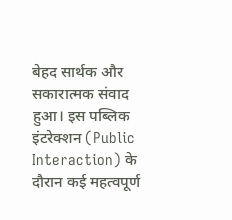बेहद सार्थक और सकारात्मक संवाद हुआ। इस पब्लिक इंटरेक्शन (Public Interaction) के दौरान कई महत्वपूर्ण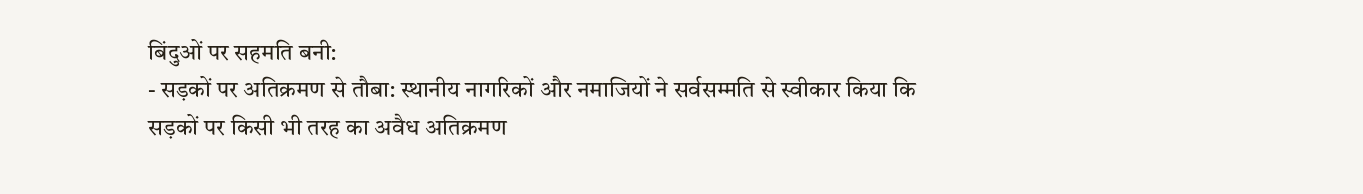बिंदुओं पर सहमति बनी:
- सड़कों पर अतिक्रमण से तौबा: स्थानीय नागरिकों और नमाजियों ने सर्वसम्मति से स्वीकार किया कि सड़कों पर किसी भी तरह का अवैध अतिक्रमण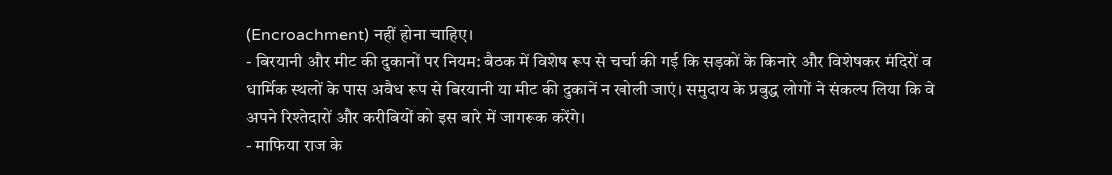(Encroachment) नहीं होना चाहिए।
- बिरयानी और मीट की दुकानों पर नियम: बैठक में विशेष रूप से चर्चा की गई कि सड़कों के किनारे और विशेषकर मंदिरों व धार्मिक स्थलों के पास अवैध रूप से बिरयानी या मीट की दुकानें न खोली जाएं। समुदाय के प्रबुद्ध लोगों ने संकल्प लिया कि वे अपने रिश्तेदारों और करीबियों को इस बारे में जागरूक करेंगे।
- माफिया राज के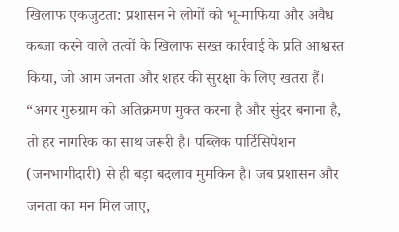खिलाफ एकजुटता: प्रशासन ने लोगों को भू-माफिया और अवैध कब्जा करने वाले तत्वों के खिलाफ सख्त कार्रवाई के प्रति आश्वस्त किया, जो आम जनता और शहर की सुरक्षा के लिए खतरा हैं।
“अगर गुरुग्राम को अतिक्रमण मुक्त करना है और सुंदर बनाना है, तो हर नागरिक का साथ जरूरी है। पब्लिक पार्टिसिपेशन (जनभागीदारी) से ही बड़ा बदलाव मुमकिन है। जब प्रशासन और जनता का मन मिल जाए,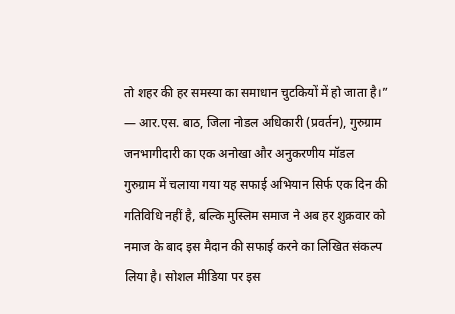तो शहर की हर समस्या का समाधान चुटकियों में हो जाता है।” — आर.एस. बाठ, जिला नोडल अधिकारी (प्रवर्तन), गुरुग्राम
जनभागीदारी का एक अनोखा और अनुकरणीय मॉडल
गुरुग्राम में चलाया गया यह सफाई अभियान सिर्फ एक दिन की गतिविधि नहीं है, बल्कि मुस्लिम समाज ने अब हर शुक्रवार को नमाज के बाद इस मैदान की सफाई करने का लिखित संकल्प लिया है। सोशल मीडिया पर इस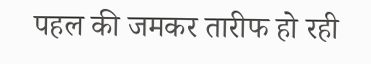पहल की जमकर तारीफ हो रही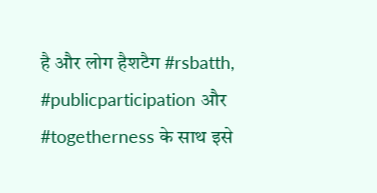है और लोग हैशटैग #rsbatth, #publicparticipation और #togetherness के साथ इसे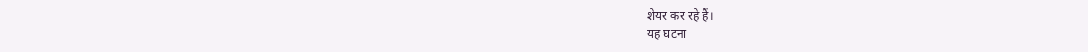शेयर कर रहे हैं।
यह घटना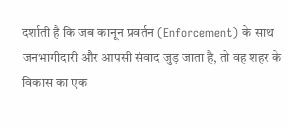दर्शाती है कि जब कानून प्रवर्तन (Enforcement) के साथ जनभागीदारी और आपसी संवाद जुड़ जाता है, तो वह शहर के विकास का एक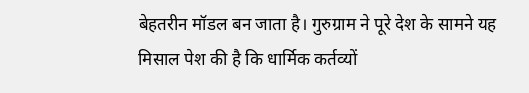बेहतरीन मॉडल बन जाता है। गुरुग्राम ने पूरे देश के सामने यह मिसाल पेश की है कि धार्मिक कर्तव्यों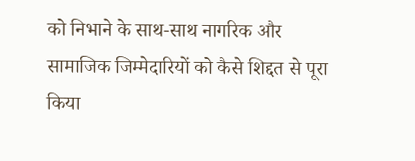को निभाने के साथ-साथ नागरिक और सामाजिक जिम्मेदारियों को कैसे शिद्दत से पूरा किया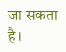जा सकता है।